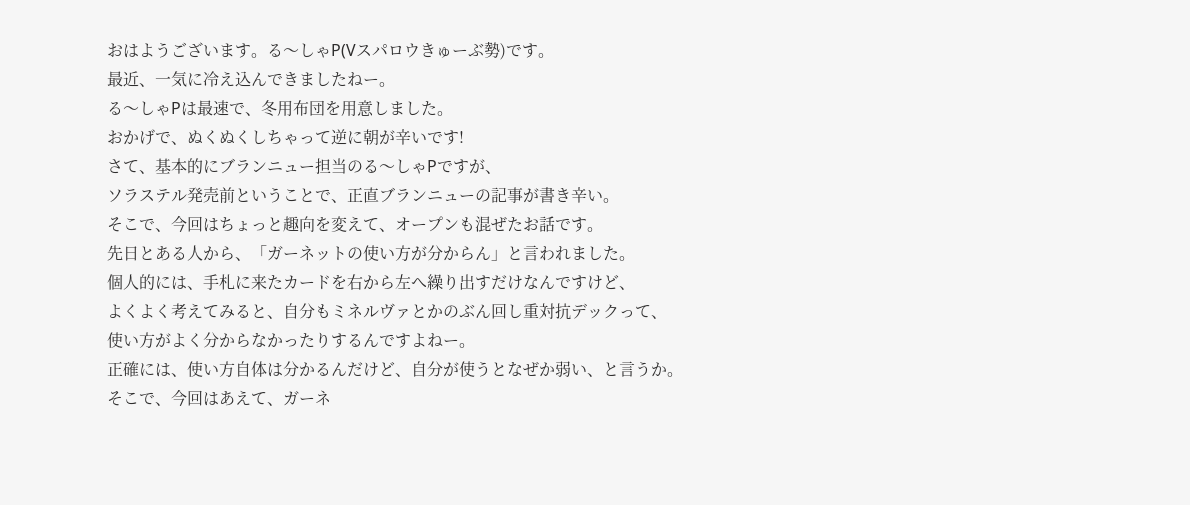おはようございます。る〜しゃP(Vスパロウきゅーぶ勢)です。
最近、一気に冷え込んできましたねー。
る〜しゃPは最速で、冬用布団を用意しました。
おかげで、ぬくぬくしちゃって逆に朝が辛いです!
さて、基本的にブランニュー担当のる〜しゃPですが、
ソラステル発売前ということで、正直ブランニューの記事が書き辛い。
そこで、今回はちょっと趣向を変えて、オープンも混ぜたお話です。
先日とある人から、「ガーネットの使い方が分からん」と言われました。
個人的には、手札に来たカードを右から左へ繰り出すだけなんですけど、
よくよく考えてみると、自分もミネルヴァとかのぶん回し重対抗デックって、
使い方がよく分からなかったりするんですよねー。
正確には、使い方自体は分かるんだけど、自分が使うとなぜか弱い、と言うか。
そこで、今回はあえて、ガーネ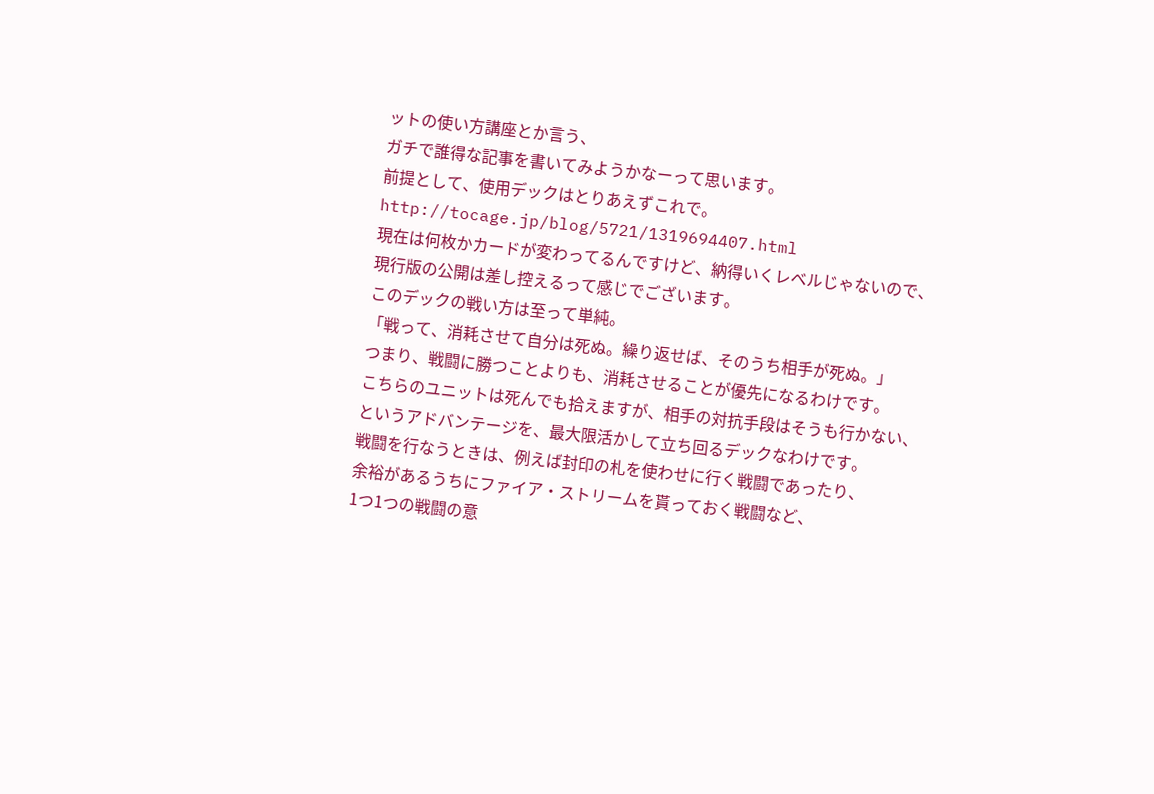ットの使い方講座とか言う、
ガチで誰得な記事を書いてみようかなーって思います。
前提として、使用デックはとりあえずこれで。
http://tocage.jp/blog/5721/1319694407.html
現在は何枚かカードが変わってるんですけど、納得いくレベルじゃないので、
現行版の公開は差し控えるって感じでございます。
このデックの戦い方は至って単純。
「戦って、消耗させて自分は死ぬ。繰り返せば、そのうち相手が死ぬ。」
つまり、戦闘に勝つことよりも、消耗させることが優先になるわけです。
こちらのユニットは死んでも拾えますが、相手の対抗手段はそうも行かない、
というアドバンテージを、最大限活かして立ち回るデックなわけです。
戦闘を行なうときは、例えば封印の札を使わせに行く戦闘であったり、
余裕があるうちにファイア・ストリームを貰っておく戦闘など、
1つ1つの戦闘の意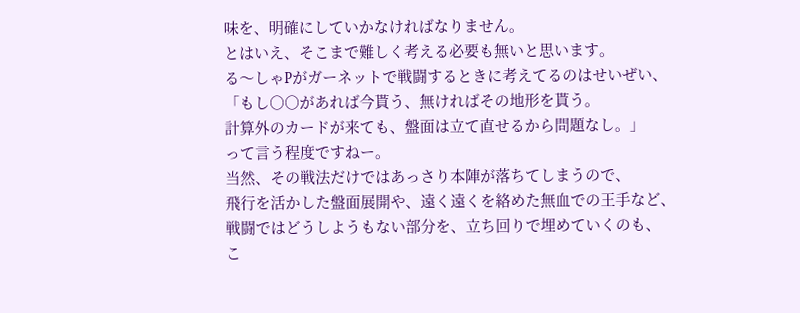味を、明確にしていかなければなりません。
とはいえ、そこまで難しく考える必要も無いと思います。
る〜しゃPがガーネットで戦闘するときに考えてるのはせいぜい、
「もし○○があれば今貰う、無ければその地形を貰う。
計算外のカードが来ても、盤面は立て直せるから問題なし。」
って言う程度ですねー。
当然、その戦法だけではあっさり本陣が落ちてしまうので、
飛行を活かした盤面展開や、遠く遠くを絡めた無血での王手など、
戦闘ではどうしようもない部分を、立ち回りで埋めていくのも、
こ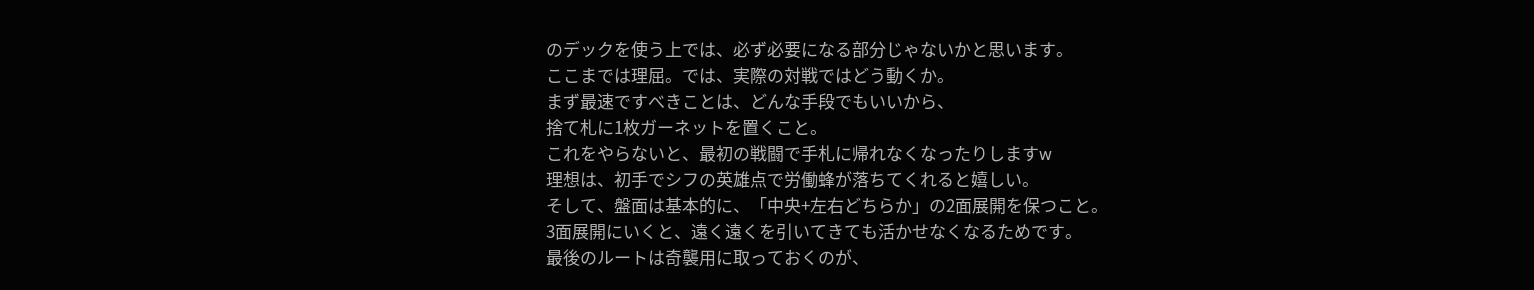のデックを使う上では、必ず必要になる部分じゃないかと思います。
ここまでは理屈。では、実際の対戦ではどう動くか。
まず最速ですべきことは、どんな手段でもいいから、
捨て札に1枚ガーネットを置くこと。
これをやらないと、最初の戦闘で手札に帰れなくなったりしますw
理想は、初手でシフの英雄点で労働蜂が落ちてくれると嬉しい。
そして、盤面は基本的に、「中央+左右どちらか」の2面展開を保つこと。
3面展開にいくと、遠く遠くを引いてきても活かせなくなるためです。
最後のルートは奇襲用に取っておくのが、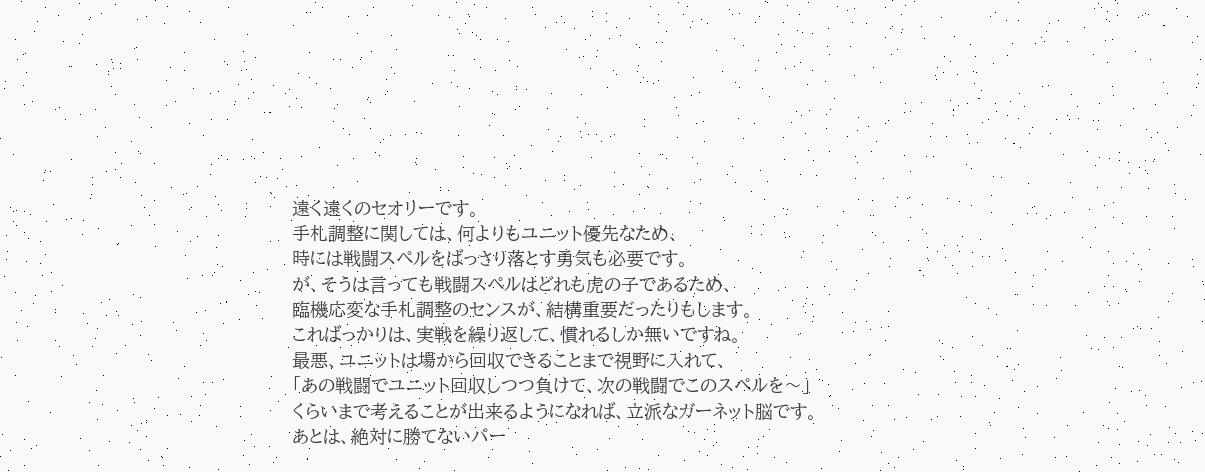遠く遠くのセオリーです。
手札調整に関しては、何よりもユニット優先なため、
時には戦闘スペルをばっさり落とす勇気も必要です。
が、そうは言っても戦闘スペルはどれも虎の子であるため、
臨機応変な手札調整のセンスが、結構重要だったりもします。
こればっかりは、実戦を繰り返して、慣れるしか無いですね。
最悪、ユニットは場から回収できることまで視野に入れて、
「あの戦闘でユニット回収しつつ負けて、次の戦闘でこのスペルを〜」
くらいまで考えることが出来るようになれば、立派なガーネット脳です。
あとは、絶対に勝てないパー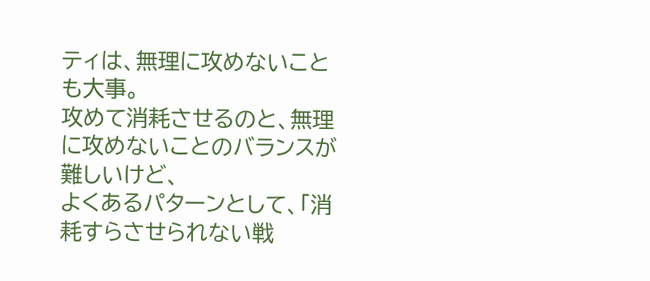ティは、無理に攻めないことも大事。
攻めて消耗させるのと、無理に攻めないことのバランスが難しいけど、
よくあるパターンとして、「消耗すらさせられない戦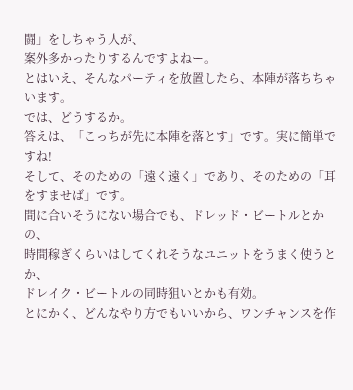闘」をしちゃう人が、
案外多かったりするんですよねー。
とはいえ、そんなパーティを放置したら、本陣が落ちちゃいます。
では、どうするか。
答えは、「こっちが先に本陣を落とす」です。実に簡単ですね!
そして、そのための「遠く遠く」であり、そのための「耳をすませば」です。
間に合いそうにない場合でも、ドレッド・ビートルとかの、
時間稼ぎくらいはしてくれそうなユニットをうまく使うとか、
ドレイク・ビートルの同時狙いとかも有効。
とにかく、どんなやり方でもいいから、ワンチャンスを作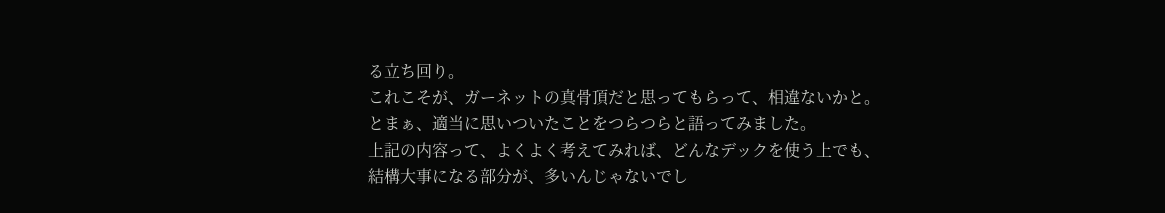る立ち回り。
これこそが、ガーネットの真骨頂だと思ってもらって、相違ないかと。
とまぁ、適当に思いついたことをつらつらと語ってみました。
上記の内容って、よくよく考えてみれば、どんなデックを使う上でも、
結構大事になる部分が、多いんじゃないでし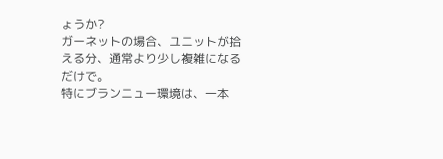ょうか?
ガーネットの場合、ユニットが拾える分、通常より少し複雑になるだけで。
特にブランニュー環境は、一本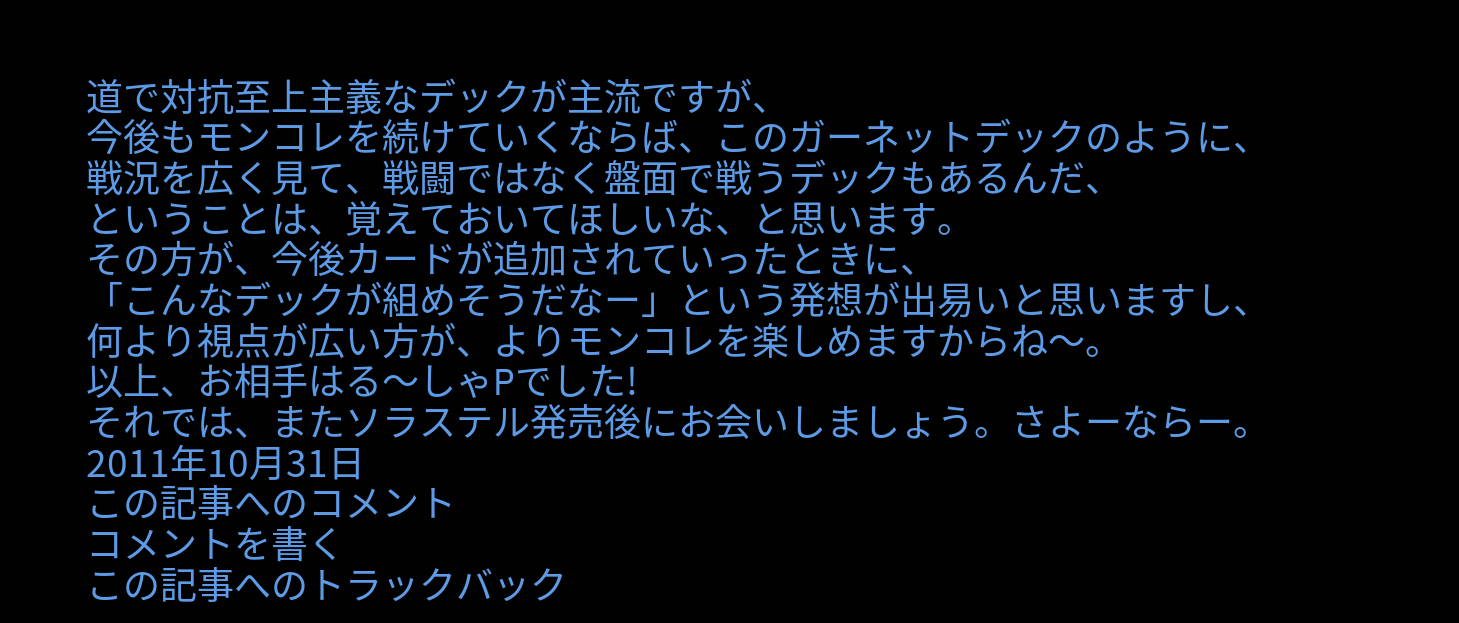道で対抗至上主義なデックが主流ですが、
今後もモンコレを続けていくならば、このガーネットデックのように、
戦況を広く見て、戦闘ではなく盤面で戦うデックもあるんだ、
ということは、覚えておいてほしいな、と思います。
その方が、今後カードが追加されていったときに、
「こんなデックが組めそうだなー」という発想が出易いと思いますし、
何より視点が広い方が、よりモンコレを楽しめますからね〜。
以上、お相手はる〜しゃPでした!
それでは、またソラステル発売後にお会いしましょう。さよーならー。
2011年10月31日
この記事へのコメント
コメントを書く
この記事へのトラックバック